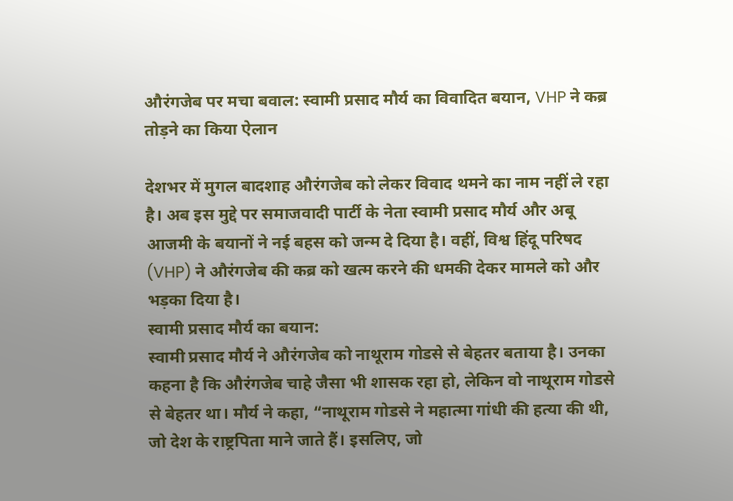औरंगजेब पर मचा बवाल: स्वामी प्रसाद मौर्य का विवादित बयान, VHP ने कब्र तोड़ने का किया ऐलान

देशभर में मुगल बादशाह औरंगजेब को लेकर विवाद थमने का नाम नहीं ले रहा है। अब इस मुद्दे पर समाजवादी पार्टी के नेता स्वामी प्रसाद मौर्य और अबू आजमी के बयानों ने नई बहस को जन्म दे दिया है। वहीं, विश्व हिंदू परिषद (VHP) ने औरंगजेब की कब्र को खत्म करने की धमकी देकर मामले को और भड़का दिया है।
स्वामी प्रसाद मौर्य का बयान:
स्वामी प्रसाद मौर्य ने औरंगजेब को नाथूराम गोडसे से बेहतर बताया है। उनका कहना है कि औरंगजेब चाहे जैसा भी शासक रहा हो, लेकिन वो नाथूराम गोडसे से बेहतर था। मौर्य ने कहा, “नाथूराम गोडसे ने महात्मा गांधी की हत्या की थी, जो देश के राष्ट्रपिता माने जाते हैं। इसलिए, जो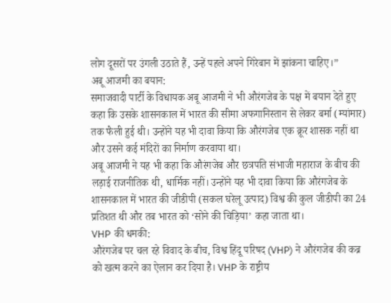लोग दूसरों पर उंगली उठाते हैं, उन्हें पहले अपने गिरेबान में झांकना चाहिए।”
अबू आजमी का बयान:
समाजवादी पार्टी के विधायक अबू आजमी ने भी औरंगजेब के पक्ष में बयान देते हुए कहा कि उसके शासनकाल में भारत की सीमा अफगानिस्तान से लेकर बर्मा (म्यांमार) तक फैली हुई थी। उन्होंने यह भी दावा किया कि औरंगजेब एक क्रूर शासक नहीं था और उसने कई मंदिरों का निर्माण करवाया था।
अबू आजमी ने यह भी कहा कि औरंगजेब और छत्रपति संभाजी महाराज के बीच की लड़ाई राजनीतिक थी, धार्मिक नहीं। उन्होंने यह भी दावा किया कि औरंगजेब के शासनकाल में भारत की जीडीपी (सकल घरेलू उत्पाद) विश्व की कुल जीडीपी का 24 प्रतिशत थी और तब भारत को ‘सोने की चिड़िया’ कहा जाता था।
VHP की धमकी:
औरंगजेब पर चल रहे विवाद के बीच, विश्व हिंदू परिषद (VHP) ने औरंगजेब की कब्र को खत्म करने का ऐलान कर दिया है। VHP के राष्ट्रीय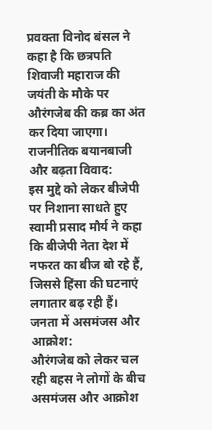प्रवक्ता विनोद बंसल ने कहा है कि छत्रपति शिवाजी महाराज की जयंती के मौके पर औरंगजेब की कब्र का अंत कर दिया जाएगा।
राजनीतिक बयानबाजी और बढ़ता विवाद:
इस मुद्दे को लेकर बीजेपी पर निशाना साधते हुए स्वामी प्रसाद मौर्य ने कहा कि बीजेपी नेता देश में नफरत का बीज बो रहे हैं, जिससे हिंसा की घटनाएं लगातार बढ़ रही हैं।
जनता में असमंजस और आक्रोश:
औरंगजेब को लेकर चल रही बहस ने लोगों के बीच असमंजस और आक्रोश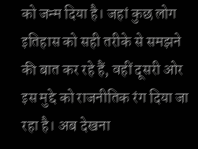को जन्म दिया है। जहां कुछ लोग इतिहास को सही तरीके से समझने की बात कर रहे हैं, वहीं दूसरी ओर इस मुद्दे को राजनीतिक रंग दिया जा रहा है। अब देखना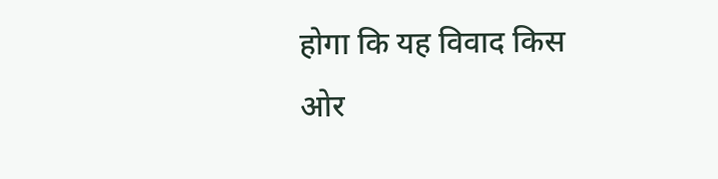होगा कि यह विवाद किस ओर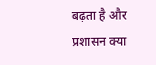बढ़ता है और प्रशासन क्या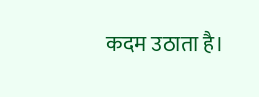कदम उठाता है।